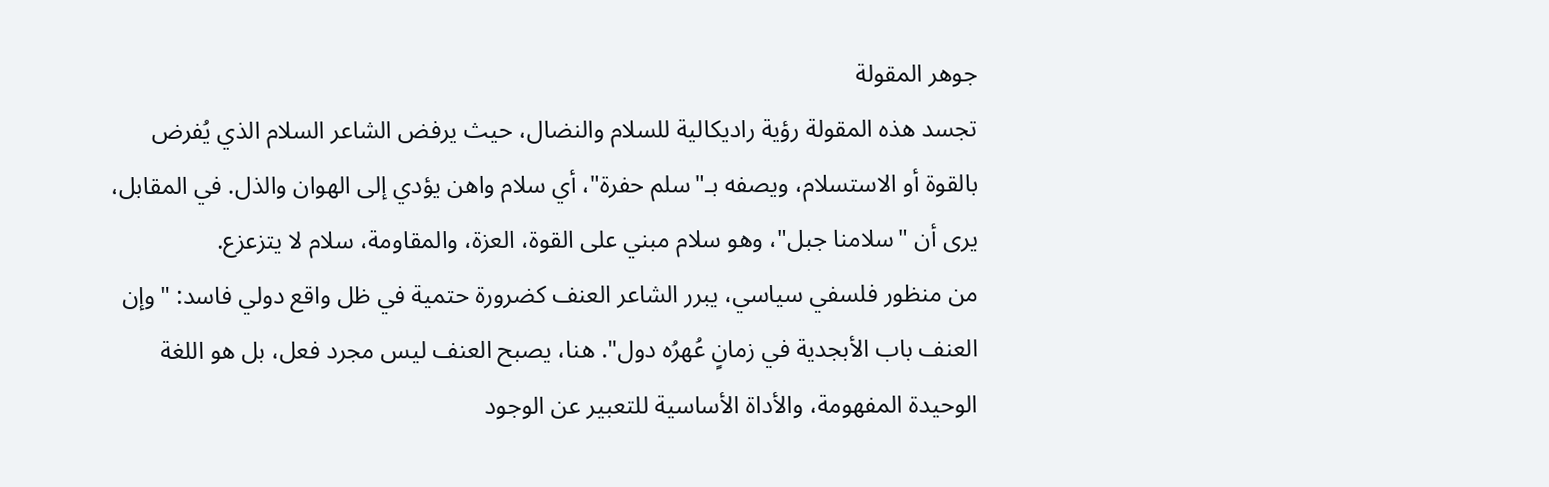جوهر المقولة
تجسد هذه المقولة رؤية راديكالية للسلام والنضال، حيث يرفض الشاعر السلام الذي يُفرض بالقوة أو الاستسلام، ويصفه بـ"سلم حفرة"، أي سلام واهن يؤدي إلى الهوان والذل. في المقابل، يرى أن "سلامنا جبل"، وهو سلام مبني على القوة، العزة، والمقاومة، سلام لا يتزعزع.
من منظور فلسفي سياسي، يبرر الشاعر العنف كضرورة حتمية في ظل واقع دولي فاسد: "وإن العنف باب الأبجدية في زمانٍ عُهرُه دول". هنا، يصبح العنف ليس مجرد فعل، بل هو اللغة الوحيدة المفهومة، والأداة الأساسية للتعبير عن الوجود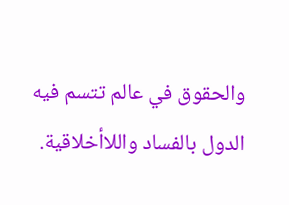والحقوق في عالم تتسم فيه الدول بالفساد واللاأخلاقية.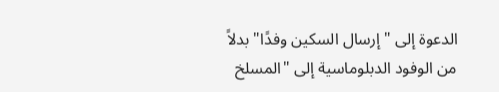الدعوة إلى "إرسال السكين وفدًا" بدلاً من الوفود الدبلوماسية إلى "المسلخ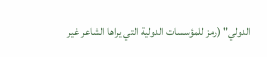الدولي" (رمز للمؤسسات الدولية التي يراها الشاعر غير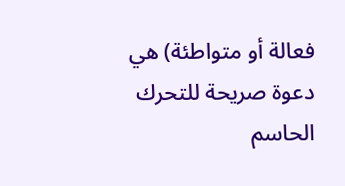فعالة أو متواطئة) هي دعوة صريحة للتحرك الحاسم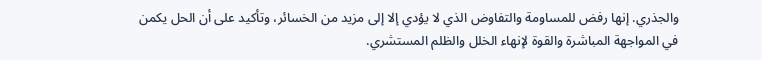والجذري. إنها رفض للمساومة والتفاوض الذي لا يؤدي إلا إلى مزيد من الخسائر، وتأكيد على أن الحل يكمن في المواجهة المباشرة والقوة لإنهاء الخلل والظلم المستشري.